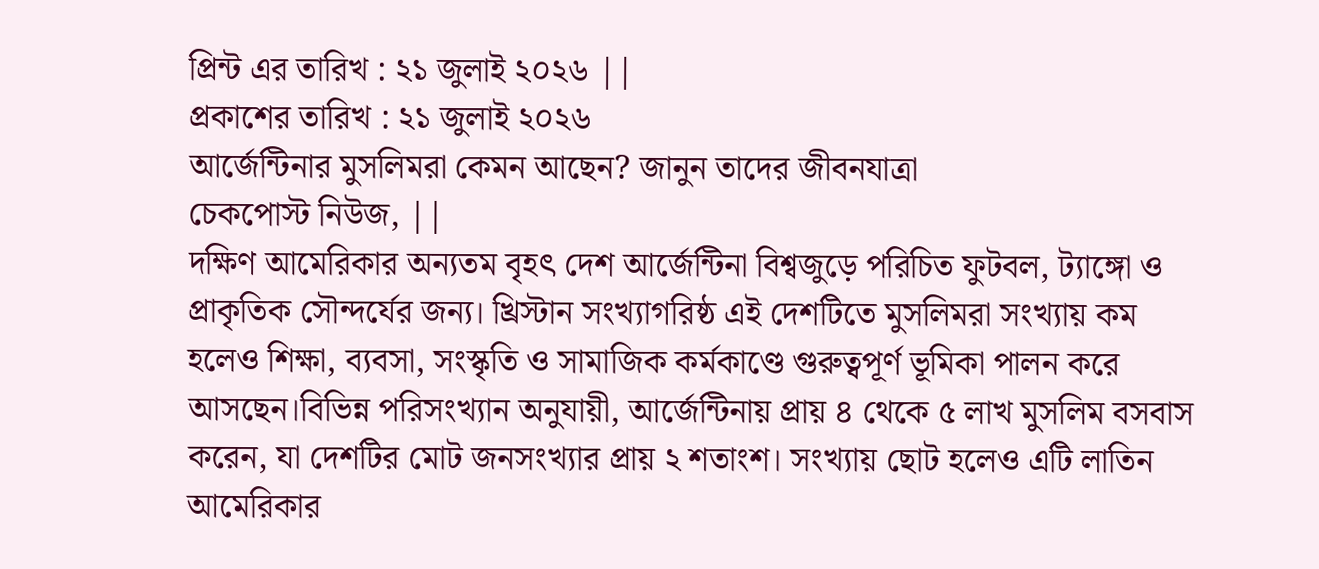প্রিন্ট এর তারিখ : ২১ জুলাই ২০২৬ ||
প্রকাশের তারিখ : ২১ জুলাই ২০২৬
আর্জেন্টিনার মুসলিমরা কেমন আছেন? জানুন তাদের জীবনযাত্রা
চেকপোস্ট নিউজ, ||
দক্ষিণ আমেরিকার অন্যতম বৃহৎ দেশ আর্জেন্টিনা বিশ্বজুড়ে পরিচিত ফুটবল, ট্যাঙ্গো ও প্রাকৃতিক সৌন্দর্যের জন্য। খ্রিস্টান সংখ্যাগরিষ্ঠ এই দেশটিতে মুসলিমরা সংখ্যায় কম হলেও শিক্ষা, ব্যবসা, সংস্কৃতি ও সামাজিক কর্মকাণ্ডে গুরুত্বপূর্ণ ভূমিকা পালন করে আসছেন।বিভিন্ন পরিসংখ্যান অনুযায়ী, আর্জেন্টিনায় প্রায় ৪ থেকে ৫ লাখ মুসলিম বসবাস করেন, যা দেশটির মোট জনসংখ্যার প্রায় ২ শতাংশ। সংখ্যায় ছোট হলেও এটি লাতিন আমেরিকার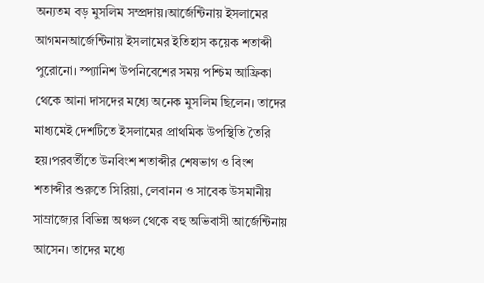অন্যতম বড় মুসলিম সম্প্রদায়।আর্জেন্টিনায় ইসলামের আগমনআর্জেন্টিনায় ইসলামের ইতিহাস কয়েক শতাব্দী পুরোনো। স্প্যানিশ উপনিবেশের সময় পশ্চিম আফ্রিকা থেকে আনা দাসদের মধ্যে অনেক মুসলিম ছিলেন। তাদের মাধ্যমেই দেশটিতে ইসলামের প্রাথমিক উপস্থিতি তৈরি হয়।পরবর্তীতে উনবিংশ শতাব্দীর শেষভাগ ও বিংশ শতাব্দীর শুরুতে সিরিয়া, লেবানন ও সাবেক উসমানীয় সাম্রাজ্যের বিভিন্ন অঞ্চল থেকে বহু অভিবাসী আর্জেন্টিনায় আসেন। তাদের মধ্যে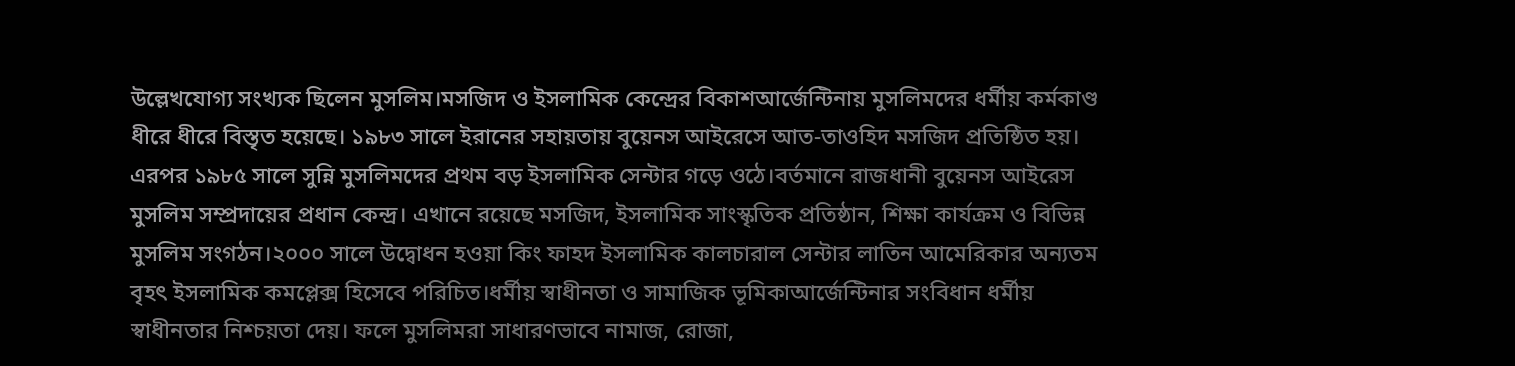উল্লেখযোগ্য সংখ্যক ছিলেন মুসলিম।মসজিদ ও ইসলামিক কেন্দ্রের বিকাশআর্জেন্টিনায় মুসলিমদের ধর্মীয় কর্মকাণ্ড ধীরে ধীরে বিস্তৃত হয়েছে। ১৯৮৩ সালে ইরানের সহায়তায় বুয়েনস আইরেসে আত-তাওহিদ মসজিদ প্রতিষ্ঠিত হয়। এরপর ১৯৮৫ সালে সুন্নি মুসলিমদের প্রথম বড় ইসলামিক সেন্টার গড়ে ওঠে।বর্তমানে রাজধানী বুয়েনস আইরেস মুসলিম সম্প্রদায়ের প্রধান কেন্দ্র। এখানে রয়েছে মসজিদ, ইসলামিক সাংস্কৃতিক প্রতিষ্ঠান, শিক্ষা কার্যক্রম ও বিভিন্ন মুসলিম সংগঠন।২০০০ সালে উদ্বোধন হওয়া কিং ফাহদ ইসলামিক কালচারাল সেন্টার লাতিন আমেরিকার অন্যতম বৃহৎ ইসলামিক কমপ্লেক্স হিসেবে পরিচিত।ধর্মীয় স্বাধীনতা ও সামাজিক ভূমিকাআর্জেন্টিনার সংবিধান ধর্মীয় স্বাধীনতার নিশ্চয়তা দেয়। ফলে মুসলিমরা সাধারণভাবে নামাজ, রোজা,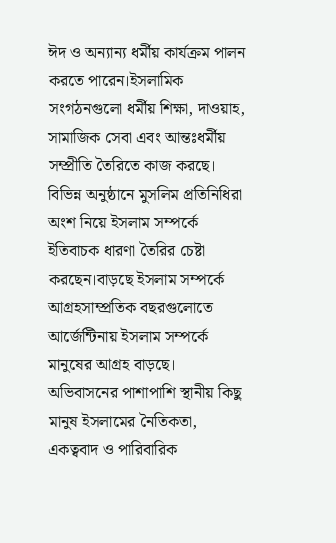ঈদ ও অন্যান্য ধর্মীয় কার্যক্রম পালন করতে পারেন।ইসলামিক সংগঠনগুলো ধর্মীয় শিক্ষা, দাওয়াহ, সামাজিক সেবা এবং আন্তঃধর্মীয় সম্প্রীতি তৈরিতে কাজ করছে। বিভিন্ন অনুষ্ঠানে মুসলিম প্রতিনিধিরা অংশ নিয়ে ইসলাম সম্পর্কে ইতিবাচক ধারণা তৈরির চেষ্টা করছেন।বাড়ছে ইসলাম সম্পর্কে আগ্রহসাম্প্রতিক বছরগুলোতে আর্জেন্টিনায় ইসলাম সম্পর্কে মানুষের আগ্রহ বাড়ছে। অভিবাসনের পাশাপাশি স্থানীয় কিছু মানুষ ইসলামের নৈতিকতা, একত্ববাদ ও পারিবারিক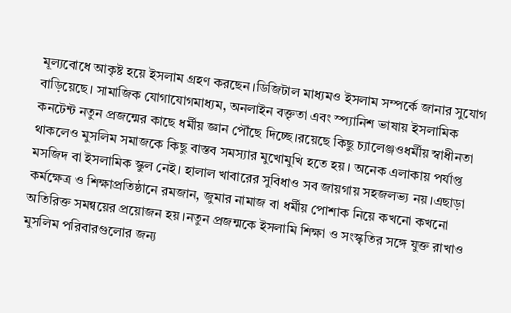মূল্যবোধে আকৃষ্ট হয়ে ইসলাম গ্রহণ করছেন।ডিজিটাল মাধ্যমও ইসলাম সম্পর্কে জানার সুযোগ বাড়িয়েছে। সামাজিক যোগাযোগমাধ্যম, অনলাইন বক্তৃতা এবং স্প্যানিশ ভাষায় ইসলামিক কনটেন্ট নতুন প্রজন্মের কাছে ধর্মীয় জ্ঞান পৌঁছে দিচ্ছে।রয়েছে কিছু চ্যালেঞ্জওধর্মীয় স্বাধীনতা থাকলেও মুসলিম সমাজকে কিছু বাস্তব সমস্যার মুখোমুখি হতে হয়। অনেক এলাকায় পর্যাপ্ত মসজিদ বা ইসলামিক স্কুল নেই। হালাল খাবারের সুবিধাও সব জায়গায় সহজলভ্য নয়।এছাড়া কর্মক্ষেত্র ও শিক্ষাপ্রতিষ্ঠানে রমজান, জুমার নামাজ বা ধর্মীয় পোশাক নিয়ে কখনো কখনো অতিরিক্ত সমন্বয়ের প্রয়োজন হয়।নতুন প্রজন্মকে ইসলামি শিক্ষা ও সংস্কৃতির সঙ্গে যুক্ত রাখাও মুসলিম পরিবারগুলোর জন্য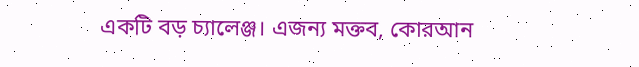একটি বড় চ্যালেঞ্জ। এজন্য মক্তব, কোরআন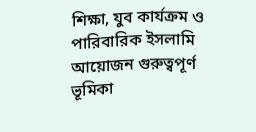শিক্ষা, যুব কার্যক্রম ও পারিবারিক ইসলামি আয়োজন গুরুত্বপূর্ণ ভূমিকা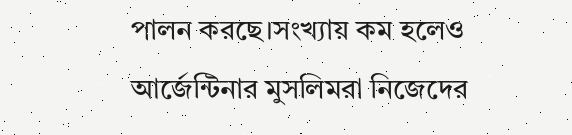পালন করছে।সংখ্যায় কম হলেও আর্জেন্টিনার মুসলিমরা নিজেদের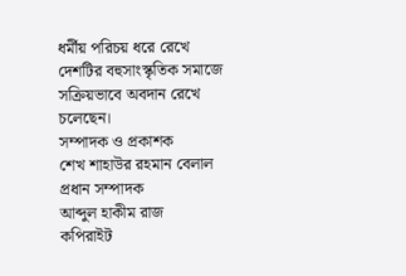ধর্মীয় পরিচয় ধরে রেখে দেশটির বহুসাংস্কৃতিক সমাজে সক্রিয়ভাবে অবদান রেখে চলেছেন।
সম্পাদক ও প্রকাশক
শেখ শাহাউর রহমান বেলাল
প্রধান সম্পাদক
আব্দুল হাকীম রাজ
কপিরাইট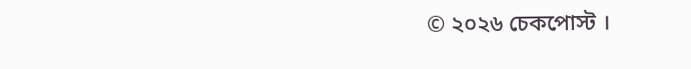© ২০২৬ চেকপোস্ট ।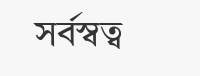সর্বস্বত্ব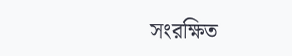সংরক্ষিত